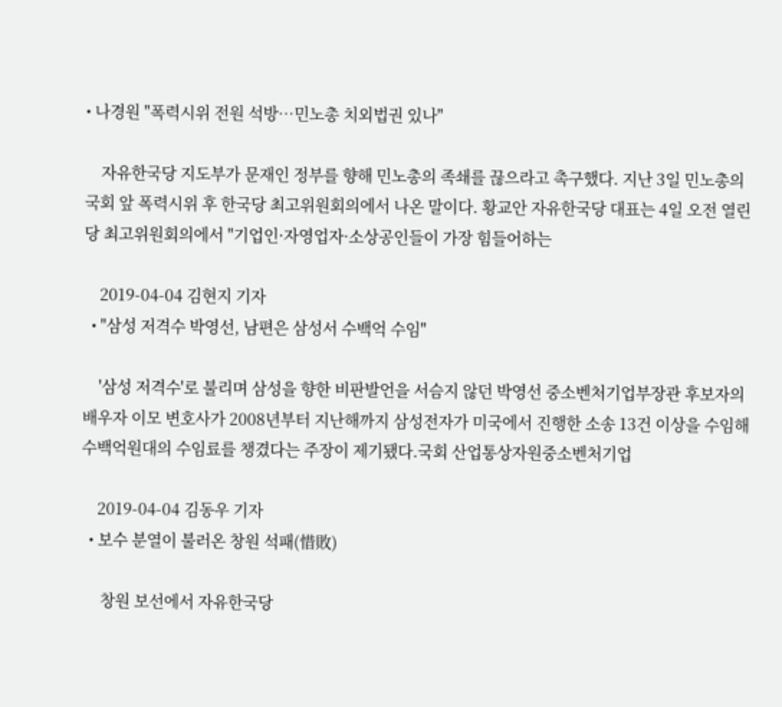• 나경원 "폭력시위 전원 석방…민노총 치외법권 있나"

    자유한국당 지도부가 문재인 정부를 향해 민노총의 족쇄를 끊으라고 촉구했다. 지난 3일 민노총의 국회 앞 폭력시위 후 한국당 최고위원회의에서 나온 말이다. 황교안 자유한국당 대표는 4일 오전 열린 당 최고위원회의에서 "기업인·자영업자·소상공인들이 가장 힘들어하는

    2019-04-04 김현지 기자
  • "삼성 저격수 박영선, 남편은 삼성서 수백억 수임"

    '삼성 저격수'로 불리며 삼성을 향한 비판발언을 서슴지 않던 박영선 중소벤처기업부장관 후보자의 배우자 이모 변호사가 2008년부터 지난해까지 삼성전자가 미국에서 진행한 소송 13건 이상을 수임해 수백억원대의 수임료를 챙겼다는 주장이 제기됐다.국회 산업통상자원중소벤처기업

    2019-04-04 김동우 기자
  • 보수 분열이 불러온 창원 석패(惜敗)

     창원 보선에서 자유한국당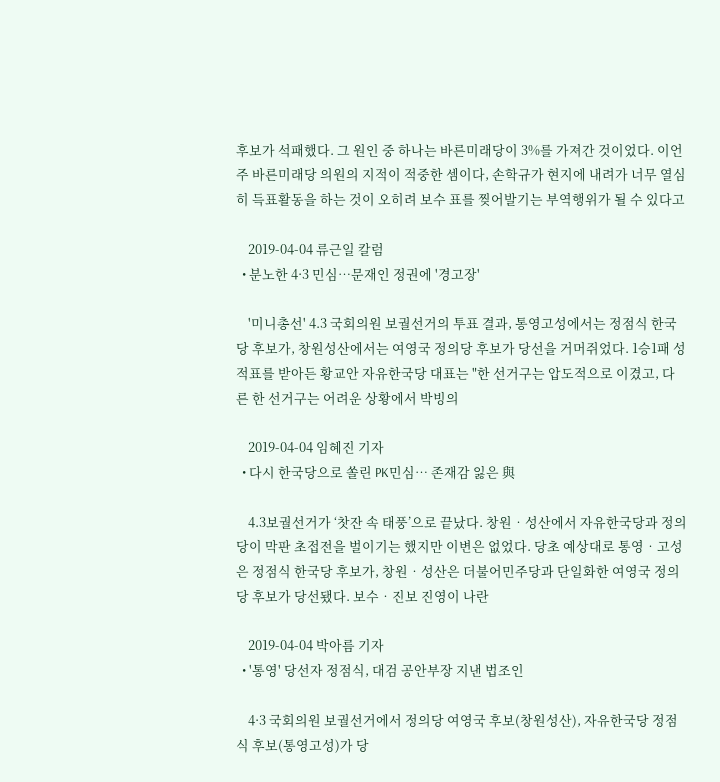후보가 석패했다. 그 원인 중 하나는 바른미래당이 3%를 가져간 것이었다. 이언주 바른미래당 의원의 지적이 적중한 셈이다, 손학규가 현지에 내려가 너무 열심히 득표활동을 하는 것이 오히려 보수 표를 찢어발기는 부역행위가 될 수 있다고

    2019-04-04 류근일 칼럼
  • 분노한 4·3 민심…문재인 정권에 '경고장'

    '미니총선' 4.3 국회의원 보궐선거의 투표 결과, 통영고성에서는 정점식 한국당 후보가, 창원성산에서는 여영국 정의당 후보가 당선을 거머쥐었다. 1승1패 성적표를 받아든 황교안 자유한국당 대표는 "한 선거구는 압도적으로 이겼고, 다른 한 선거구는 어려운 상황에서 박빙의

    2019-04-04 임혜진 기자
  • 다시 한국당으로 쏠린 PK민심… 존재감 잃은 與

    4.3보궐선거가 ‘찻잔 속 태풍’으로 끝났다. 창원‧성산에서 자유한국당과 정의당이 막판 초접전을 벌이기는 했지만 이변은 없었다. 당초 예상대로 통영‧고성은 정점식 한국당 후보가, 창원‧성산은 더불어민주당과 단일화한 여영국 정의당 후보가 당선됐다. 보수‧진보 진영이 나란

    2019-04-04 박아름 기자
  • '통영' 당선자 정점식, 대검 공안부장 지낸 법조인

    4·3 국회의원 보궐선거에서 정의당 여영국 후보(창원성산), 자유한국당 정점식 후보(통영고성)가 당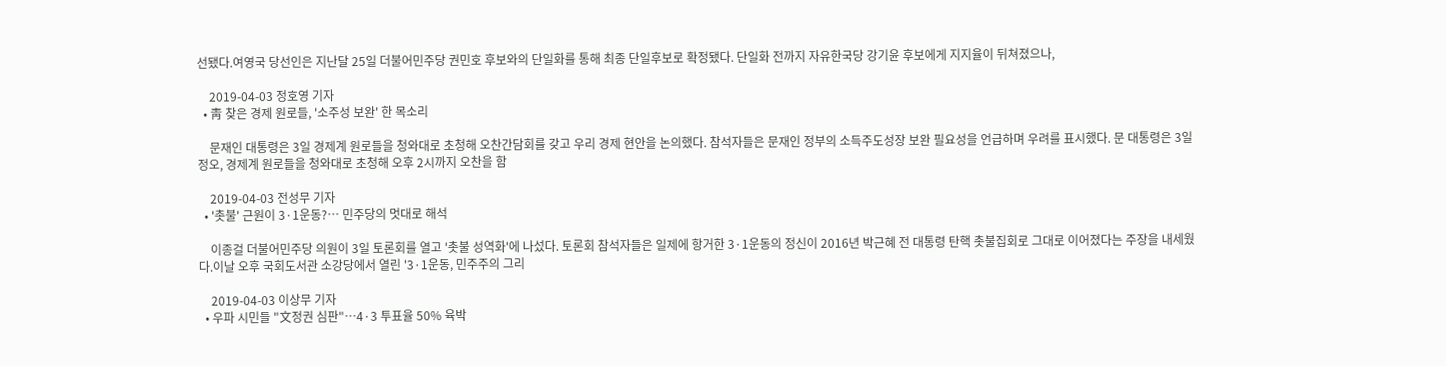선됐다.여영국 당선인은 지난달 25일 더불어민주당 권민호 후보와의 단일화를 통해 최종 단일후보로 확정됐다. 단일화 전까지 자유한국당 강기윤 후보에게 지지율이 뒤쳐졌으나,

    2019-04-03 정호영 기자
  • 靑 찾은 경제 원로들, '소주성 보완' 한 목소리

    문재인 대통령은 3일 경제계 원로들을 청와대로 초청해 오찬간담회를 갖고 우리 경제 현안을 논의했다. 참석자들은 문재인 정부의 소득주도성장 보완 필요성을 언급하며 우려를 표시했다. 문 대통령은 3일 정오, 경제계 원로들을 청와대로 초청해 오후 2시까지 오찬을 함

    2019-04-03 전성무 기자
  • '촛불' 근원이 3·1운동?… 민주당의 멋대로 해석

    이종걸 더불어민주당 의원이 3일 토론회를 열고 '촛불 성역화'에 나섰다. 토론회 참석자들은 일제에 항거한 3·1운동의 정신이 2016년 박근혜 전 대통령 탄핵 촛불집회로 그대로 이어졌다는 주장을 내세웠다.이날 오후 국회도서관 소강당에서 열린 '3·1운동, 민주주의 그리

    2019-04-03 이상무 기자
  • 우파 시민들 "文정권 심판"…4·3 투표율 50% 육박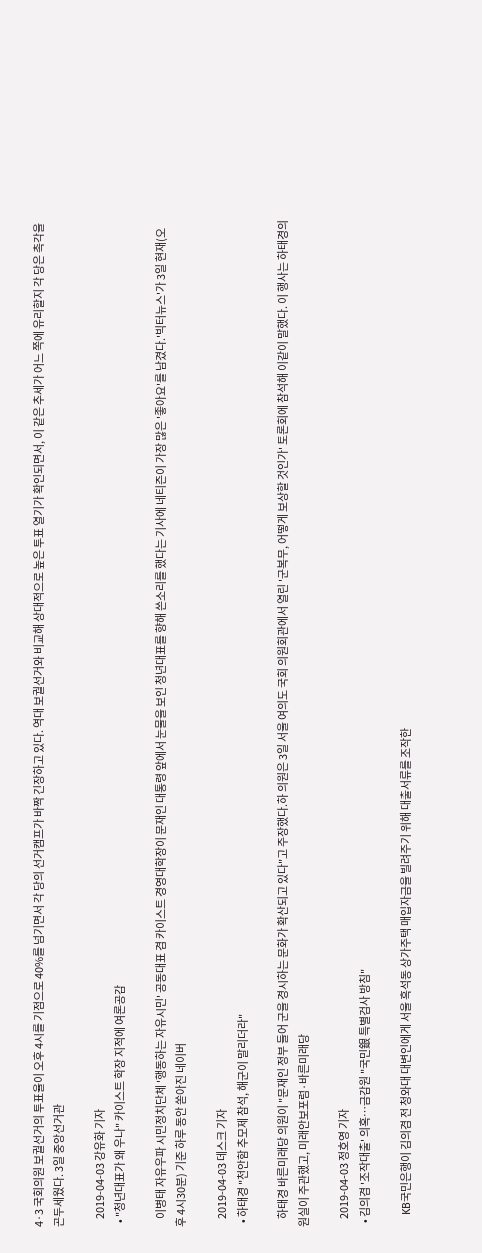4·3 국회의원 보궐선거의 투표율이 오후 4시를 기점으로 40%를 넘기면서 각 당의 선거캠프가 바짝 긴장하고 있다. 역대 보궐선거와 비교해 상대적으로 높은 투표 열기가 확인되면서, 이 같은 추세가 어느 쪽에 유리할지 각 당은 촉각을 곤두세웠다. 3일 중앙선거관

    2019-04-03 강유화 기자
  • "청년대표가 왜 우나" 카이스트 학장 지적에 여론공감

    이병태 자유우파 시민정치단체 '행동하는 자유시민' 공동대표 겸 카이스트 경영대학장이 문재인 대통령 앞에서 눈물을 보인 청년대표를 향해 쓴소리를 했다는 기사에 네티즌이 가장 많은 '좋아요'를 남겼다.'빅터뉴스'가 3일 현재(오후 4시30분) 기준 하루 동안 쏟아진 네이버

    2019-04-03 데스크 기자
  • 하태경 "천안함 추모제 참석, 해군이 말리더라"

    하태경 바른미래당 의원이 "문재인 정부 들어 군을 경시하는 문화가 확산되고 있다"고 주장했다.하 의원은 3일 서울 여의도 국회 의원회관에서 열린 '군복무, 어떻게 보상할 것인가' 토론회에 참석해 이같이 말했다. 이 행사는 하태경의원실이 주관했고, 미래안보포럼·바른미래당

    2019-04-03 정호영 기자
  • 김의겸 '조작대출' 의혹…금감원 "국민銀 특별검사 방침"

    KB국민은행이 김의겸 전 청와대 대변인에게 서울 흑석동 상가주택 매입자금을 빌려주기 위해 대출서류를 조작한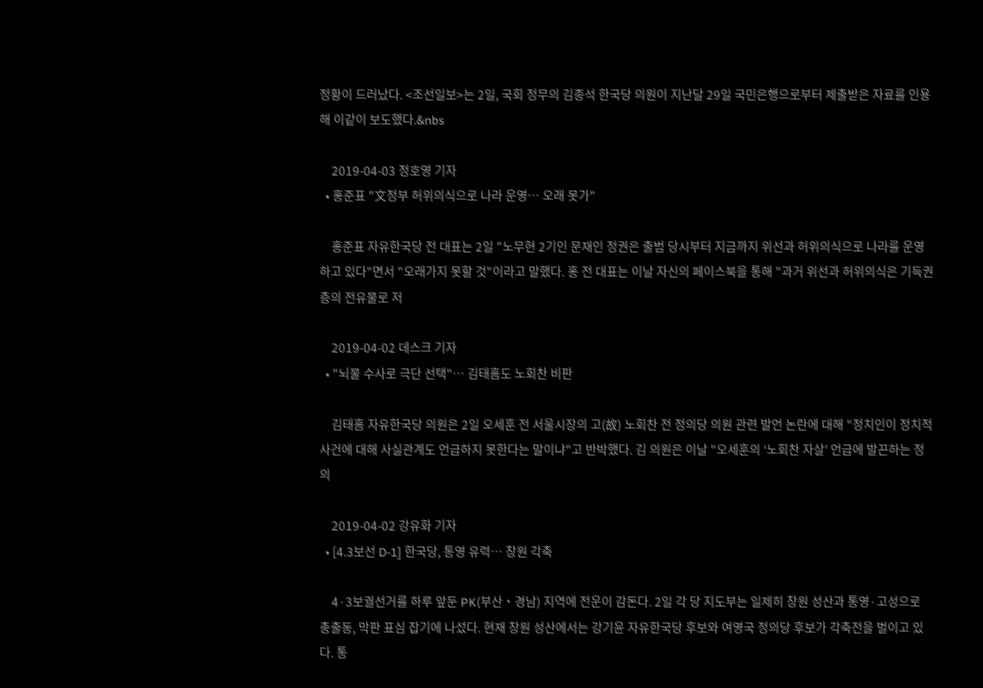정황이 드러났다. <조선일보>는 2일, 국회 정무의 김종석 한국당 의원이 지난달 29일 국민은행으로부터 제출받은 자료를 인용해 이같이 보도했다.&nbs

    2019-04-03 정호영 기자
  • 홍준표 "文정부 허위의식으로 나라 운영… 오래 못가"

    홍준표 자유한국당 전 대표는 2일 "노무현 2기인 문재인 정권은 출범 당시부터 지금까지 위선과 허위의식으로 나라를 운영하고 있다"면서 "오래가지 못할 것"이라고 말했다. 홍 전 대표는 이날 자신의 페이스북을 통해 "과거 위선과 허위의식은 기득권층의 전유물로 저

    2019-04-02 데스크 기자
  • "뇌물 수사로 극단 선택"… 김태흠도 노회찬 비판

    김태흠 자유한국당 의원은 2일 오세훈 전 서울시장의 고(故) 노회찬 전 정의당 의원 관련 발언 논란에 대해 "정치인이 정치적 사건에 대해 사실관계도 언급하지 못한다는 말이냐"고 반박했다. 김 의원은 이날 "오세훈의 ‘노회찬 자살’ 언급에 발끈하는 정의

    2019-04-02 강유화 기자
  • [4.3보선 D-1] 한국당, 통영 유력… 창원 각축

    4·3보궐선거를 하루 앞둔 PK(부산‧경남) 지역에 전운이 감돈다. 2일 각 당 지도부는 일제히 창원 성산과 통영·고성으로 총출동, 막판 표심 잡기에 나섰다. 현재 창원 성산에서는 강기윤 자유한국당 후보와 여영국 정의당 후보가 각축전을 벌이고 있다. 통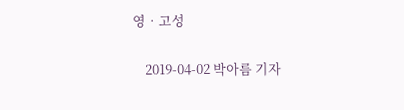영‧고성

    2019-04-02 박아름 기자